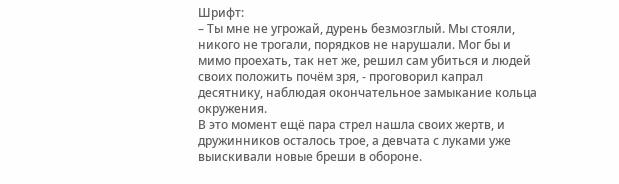Шрифт:
– Ты мне не угрожай, дурень безмозглый. Мы стояли, никого не трогали, порядков не нарушали. Мог бы и мимо проехать, так нет же, решил сам убиться и людей своих положить почём зря, - проговорил капрал десятнику, наблюдая окончательное замыкание кольца окружения.
В это момент ещё пара стрел нашла своих жертв, и дружинников осталось трое, а девчата с луками уже выискивали новые бреши в обороне.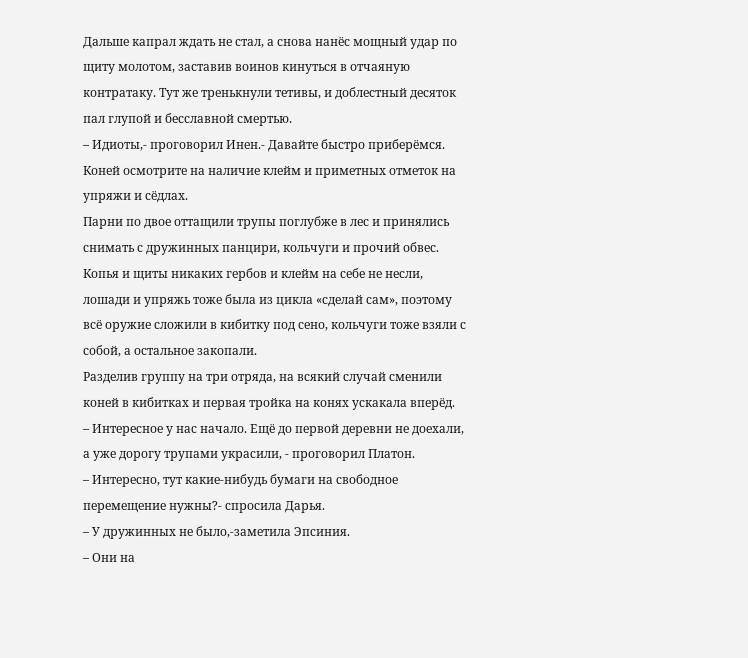Дальше капрал ждать не стал, а снова нанёс мощный удар по щиту молотом, заставив воинов кинуться в отчаяную контратаку. Тут же тренькнули тетивы, и доблестный десяток пал глупой и бесславной смертью.
– Идиоты,- проговорил Инен.- Давайте быстро приберёмся. Коней осмотрите на наличие клейм и приметных отметок на упряжи и сёдлах.
Парни по двое оттащили трупы поглубже в лес и принялись снимать с дружинных панцири, кольчуги и прочий обвес. Копья и щиты никаких гербов и клейм на себе не несли, лошади и упряжь тоже была из цикла «сделай сам», поэтому всё оружие сложили в кибитку под сено, кольчуги тоже взяли с собой, а остальное закопали.
Разделив группу на три отряда, на всякий случай сменили коней в кибитках и первая тройка на конях ускакала вперёд.
– Интересное у нас начало. Ещё до первой деревни не доехали, а уже дорогу трупами украсили, - проговорил Платон.
– Интересно, тут какие-нибудь бумаги на свободное перемещение нужны?- спросила Дарья.
– У дружинных не было,-заметила Эпсиния.
– Они на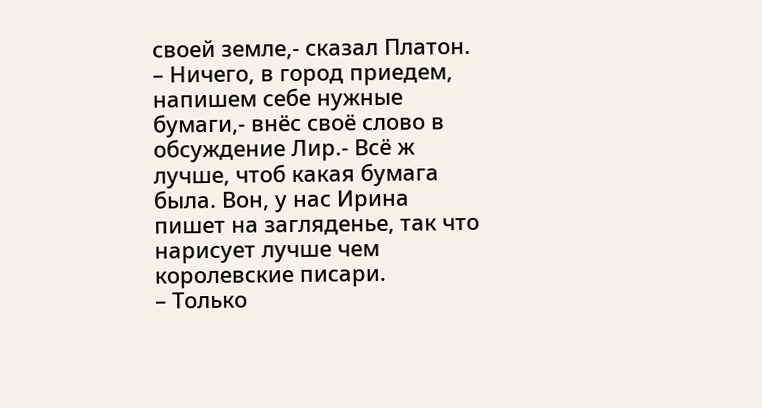своей земле,- сказал Платон.
– Ничего, в город приедем, напишем себе нужные бумаги,- внёс своё слово в обсуждение Лир.- Всё ж лучше, чтоб какая бумага была. Вон, у нас Ирина пишет на загляденье, так что нарисует лучше чем королевские писари.
– Только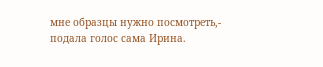мне образцы нужно посмотреть,- подала голос сама Ирина.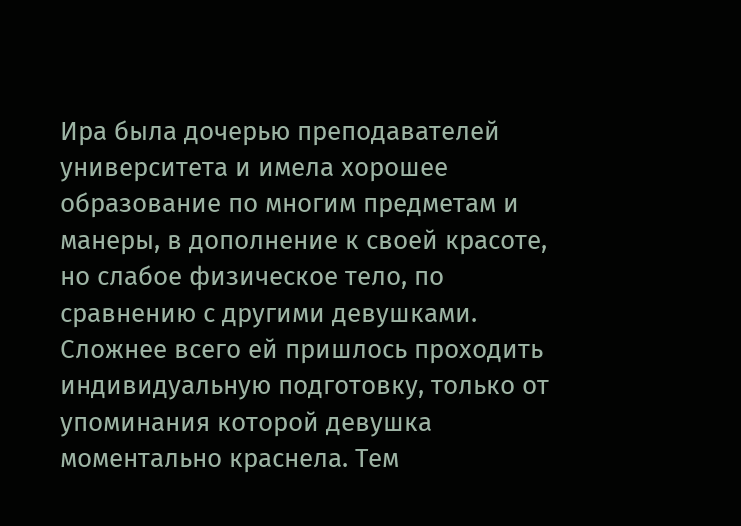Ира была дочерью преподавателей университета и имела хорошее образование по многим предметам и манеры, в дополнение к своей красоте, но слабое физическое тело, по сравнению с другими девушками. Сложнее всего ей пришлось проходить индивидуальную подготовку, только от упоминания которой девушка моментально краснела. Тем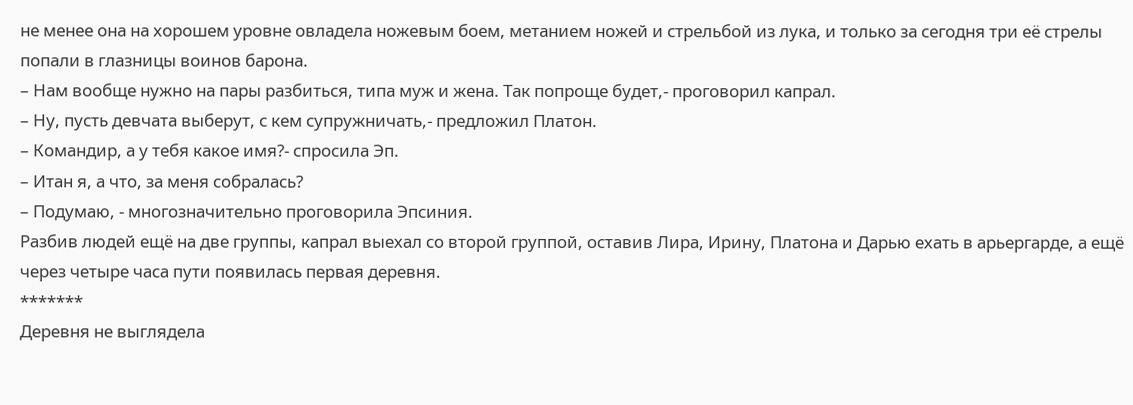не менее она на хорошем уровне овладела ножевым боем, метанием ножей и стрельбой из лука, и только за сегодня три её стрелы попали в глазницы воинов барона.
– Нам вообще нужно на пары разбиться, типа муж и жена. Так попроще будет,- проговорил капрал.
– Ну, пусть девчата выберут, с кем супружничать,- предложил Платон.
– Командир, а у тебя какое имя?- спросила Эп.
– Итан я, а что, за меня собралась?
– Подумаю, - многозначительно проговорила Эпсиния.
Разбив людей ещё на две группы, капрал выехал со второй группой, оставив Лира, Ирину, Платона и Дарью ехать в арьергарде, а ещё через четыре часа пути появилась первая деревня.
*******
Деревня не выглядела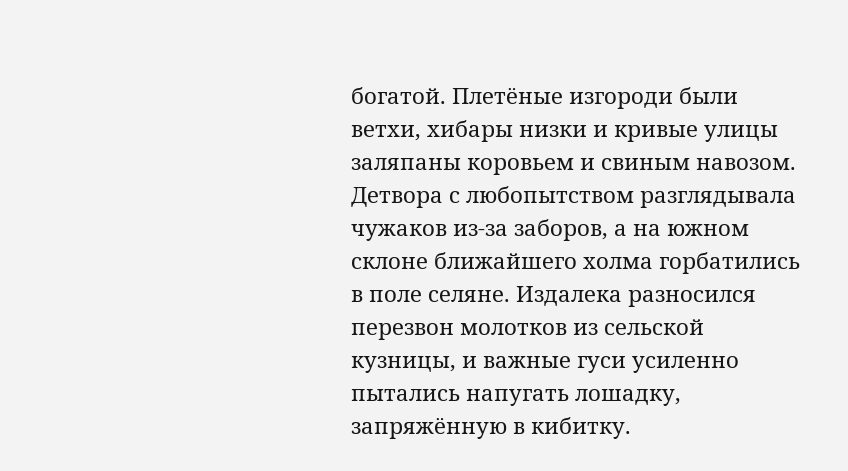богатой. Плетёные изгороди были ветхи, хибары низки и кривые улицы заляпаны коровьем и свиным навозом. Детвора с любопытством разглядывала чужаков из-за заборов, а на южном склоне ближайшего холма горбатились в поле селяне. Издалека разносился перезвон молотков из сельской кузницы, и важные гуси усиленно пытались напугать лошадку, запряжённую в кибитку.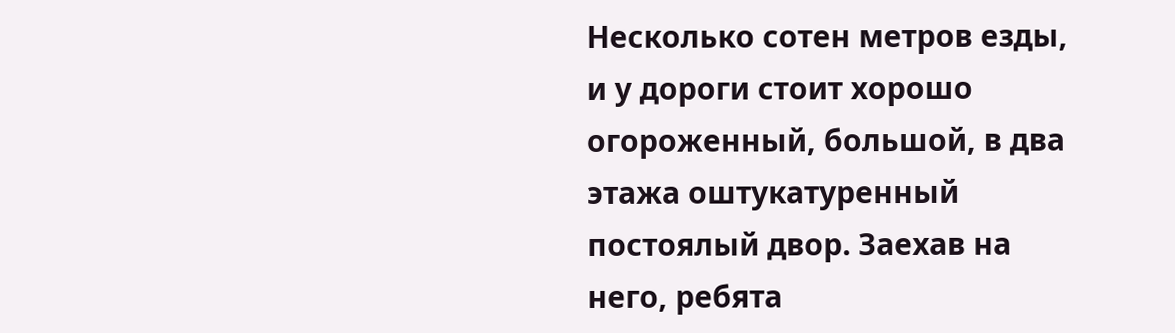Несколько сотен метров езды, и у дороги стоит хорошо огороженный, большой, в два этажа оштукатуренный постоялый двор. Заехав на него, ребята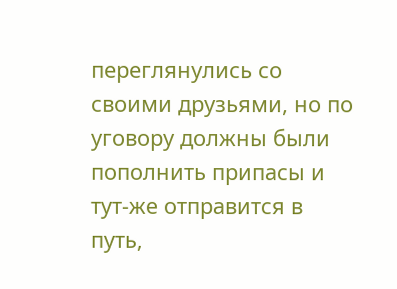переглянулись со своими друзьями, но по уговору должны были пополнить припасы и тут-же отправится в путь,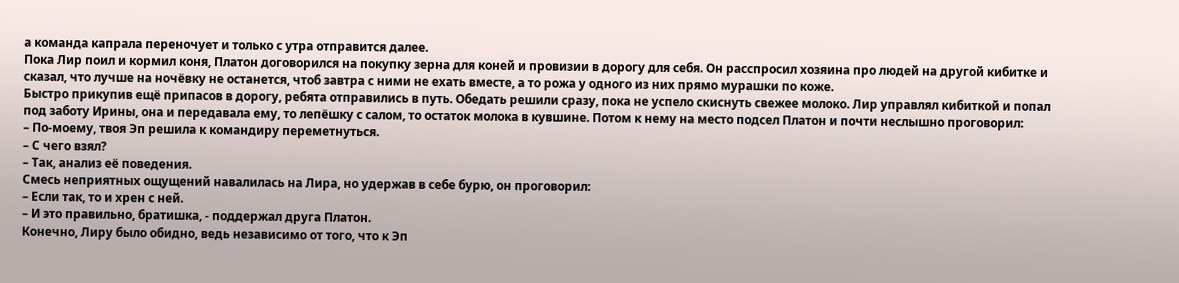а команда капрала переночует и только с утра отправится далее.
Пока Лир поил и кормил коня, Платон договорился на покупку зерна для коней и провизии в дорогу для себя. Он расспросил хозяина про людей на другой кибитке и сказал, что лучше на ночёвку не останется, чтоб завтра с ними не ехать вместе, а то рожа у одного из них прямо мурашки по коже.
Быстро прикупив ещё припасов в дорогу, ребята отправились в путь. Обедать решили сразу, пока не успело скиснуть свежее молоко. Лир управлял кибиткой и попал под заботу Ирины, она и передавала ему, то лепёшку с салом, то остаток молока в кувшине. Потом к нему на место подсел Платон и почти неслышно проговорил:
– По-моему, твоя Эп решила к командиру переметнуться.
– С чего взял?
– Так, анализ её поведения.
Смесь неприятных ощущений навалилась на Лира, но удержав в себе бурю, он проговорил:
– Если так, то и хрен с ней.
– И это правильно, братишка, - поддержал друга Платон.
Конечно, Лиру было обидно, ведь независимо от того, что к Эп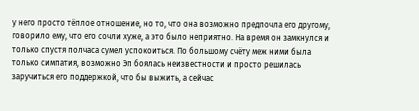у него просто тёплое отношение, но то, что она возможно предпочла его другому, говорило ему, что его сочли хуже, а это было неприятно. На время он замкнулся и только спустя полчаса сумел успокоиться. По большому счёту меж ними была только симпатия, возможно Эп боялась неизвестности и просто решилась заручиться его поддержкой, что бы выжить, а сейчас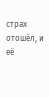страх отошёл, и её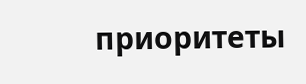приоритеты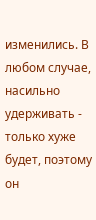изменились. В любом случае, насильно удерживать - только хуже будет, поэтому он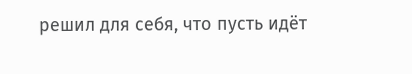решил для себя, что пусть идёт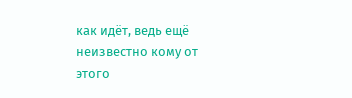как идёт, ведь ещё неизвестно кому от этого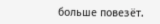больше повезёт.